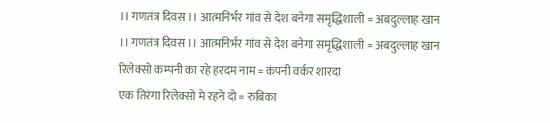।। गणतंत्र दिवस ।। आत्मनिर्भर गांव से देश बनेगा समृद्धिशाली = अबदुल्लाह खान
।। गणतंत्र दिवस ।। आत्मनिर्भर गांव से देश बनेगा समृद्धिशाली = अबदुल्लाह खान
रिलेक्सो कम्पनी का रहे हरदम नाम = कंपनी वर्कर शारदा
एक तिरंगा रिलेक्सो मे रहने दो = रुबिका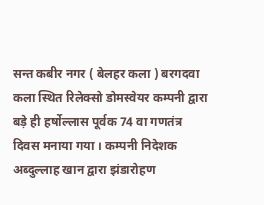सन्त कबीर नगर ( बेलहर कला ) बरगदवा कला स्थित रिलेक्सो डोमस्वेयर कम्पनी द्वारा बड़े ही हर्षोल्लास पूर्वक 74 वा गणतंत्र दिवस मनाया गया । कम्पनी निदेशक अब्दुल्लाह खान द्वारा झंडारोहण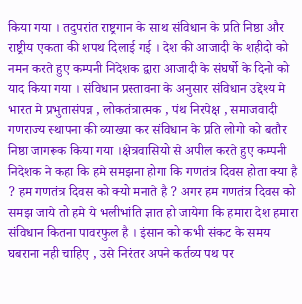किया गया । तदुपरांत राष्ट्रगान के साथ संविधान के प्रति निष्ठा और राष्ट्रीय एकता की शपथ दिलाई गई । देश की आजादी के शहीदो को नमन करते हुए कम्पनी निदेशक द्वारा आजादी के संघर्षो के दिनो को याद किया गया । संविधान प्रस्तावना के अनुसार संविधान उद्देश्य मे भारत मे प्रभुतासंपन्न , लोकतंत्रात्मक , पंथ निरपेक्ष , समाजवादी गणराज्य स्थापना की व्याख्या कर संविधान के प्रति लोगो को बतौर निष्ठा जागरूक किया गया ।क्षेत्रवासियो से अपील करते हुए कम्पनी निदेशक ने कहा कि हमे समझना होगा कि गणतंत्र दिवस होता क्या है ? हम गणतंत्र दिवस को क्यो मनाते है ? अगर हम गणतंत्र दिवस को समझ जाये तो हमे ये भलीभांति ज्ञात हो जायेगा कि हमारा देश हमारा संविधान कितना पावरफुल है । इंसान को कभी संकट के समय घबराना नही चाहिए , उसे निरंतर अपने कर्तव्य पथ पर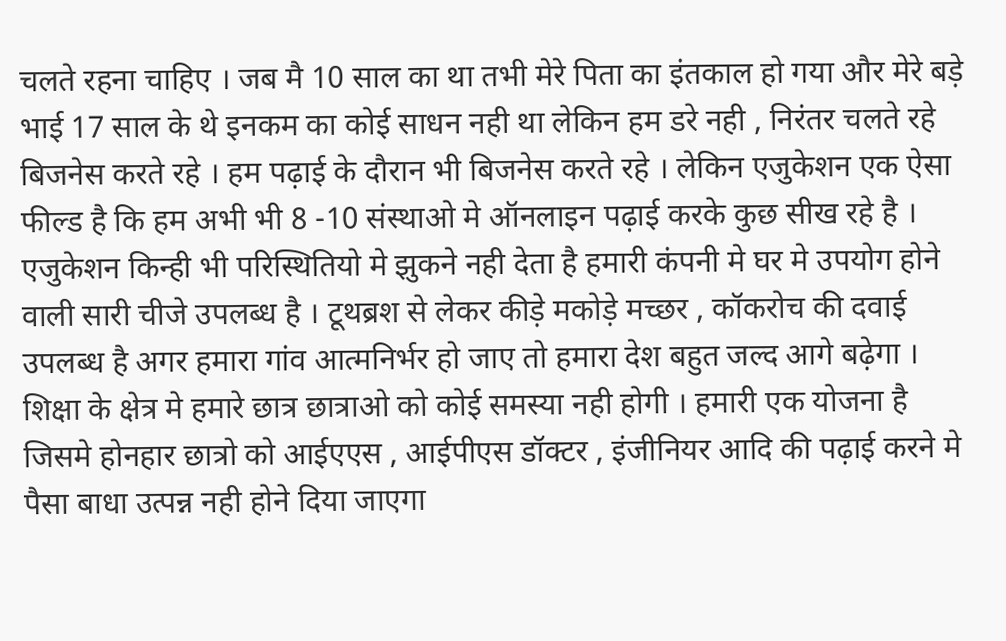चलते रहना चाहिए । जब मै 10 साल का था तभी मेरे पिता का इंतकाल हो गया और मेरे बड़े भाई 17 साल के थे इनकम का कोई साधन नही था लेकिन हम डरे नही , निरंतर चलते रहे बिजनेस करते रहे । हम पढ़ाई के दौरान भी बिजनेस करते रहे । लेकिन एजुकेशन एक ऐसा फील्ड है कि हम अभी भी 8 -10 संस्थाओ मे ऑनलाइन पढ़ाई करके कुछ सीख रहे है । एजुकेशन किन्ही भी परिस्थितियो मे झुकने नही देता है हमारी कंपनी मे घर मे उपयोग होने वाली सारी चीजे उपलब्ध है । टूथब्रश से लेकर कीड़े मकोड़े मच्छर , कॉकरोच की दवाई उपलब्ध है अगर हमारा गांव आत्मनिर्भर हो जाए तो हमारा देश बहुत जल्द आगे बढ़ेगा । शिक्षा के क्षेत्र मे हमारे छात्र छात्राओ को कोई समस्या नही होगी । हमारी एक योजना है जिसमे होनहार छात्रो को आईएएस , आईपीएस डॉक्टर , इंजीनियर आदि की पढ़ाई करने मे पैसा बाधा उत्पन्न नही होने दिया जाएगा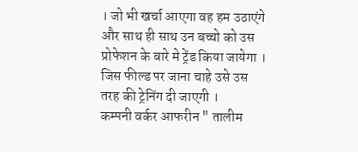। जो भी खर्चा आएगा वह हम उठाएंगे और साथ ही साथ उन बच्चो को उस प्रोफेशन के बारे मे ट्रेंड किया जायेगा । जिस फील्ड पर जाना चाहे उसे उस तरह की ट्रेनिंग दी जाएगी ।
कम्पनी वर्कर आफरीन " तालीम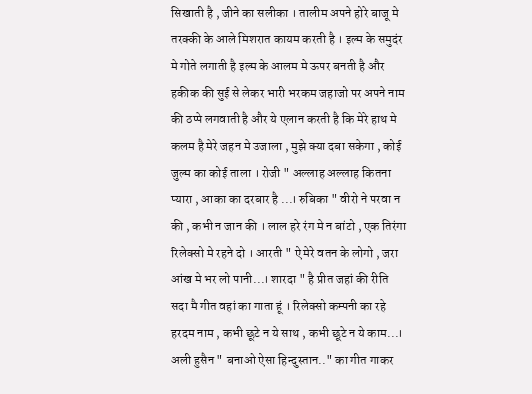सिखाती है , जीने का सलीका । तालीम अपने होरे बाजू मे तरक्की के आले मिशरात कायम करती है । इल्म के समुदंर मे गोते लगाती है इल्म के आलम मे ऊपर बनती है और हकीक की सुई से लेकर भारी भरकम जहाजो पर अपने नाम की ठप्पे लगवाती है और ये एलान करती है कि मेरे हाथ मे कलम है मेरे जहन मे उजाला , मुझे क्या दबा सकेगा , कोई जुल्म का कोई ताला । रोजी " अल्लाह अल्लाह कितना प्यारा , आका का दरबार है ...। रुबिका " वीरो ने परवा न की , कभी न जान की । लाल हरे रंग मे न बांटो , एक तिरंगा रिलेक्सो मे रहने दो । आरती " ऐ मेरे वतन के लोगो , जरा आंख मे भर लो पानी...। शारदा " है प्रीत जहां की रीति सदा मै गीत वहां का गाता हूं । रिलेक्सो कम्पनी का रहे हरदम नाम , कभी छूटे न ये साथ , कभी छूटे न ये काम...। अली हुसैन " बनाओ ऐसा हिन्दुस्तान.." का गीत गाकर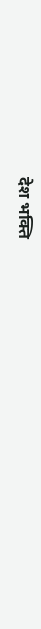देश भक्ति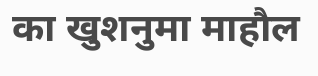का खुशनुमा माहौल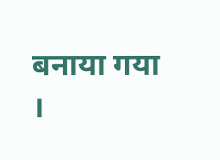बनाया गया ।